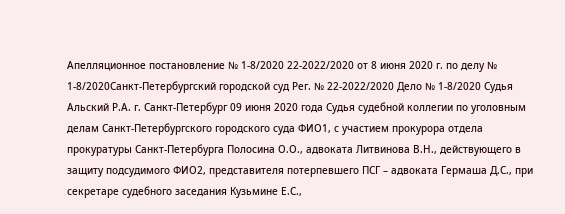Апелляционное постановление № 1-8/2020 22-2022/2020 от 8 июня 2020 г. по делу № 1-8/2020Санкт-Петербургский городской суд Рег. № 22-2022/2020 Дело № 1-8/2020 Судья Альский Р.А. г. Санкт-Петербург 09 июня 2020 года Судья судебной коллегии по уголовным делам Санкт-Петербургского городского суда ФИО1, с участием прокурора отдела прокуратуры Санкт-Петербурга Полосина О.О., адвоката Литвинова В.Н., действующего в защиту подсудимого ФИО2, представителя потерпевшего ПСГ – адвоката Гермаша Д.С., при секретаре судебного заседания Кузьмине Е.С.,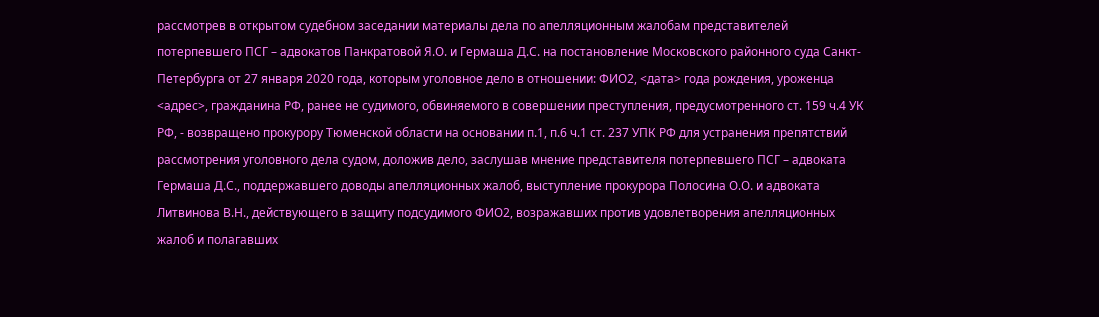рассмотрев в открытом судебном заседании материалы дела по апелляционным жалобам представителей потерпевшего ПСГ – адвокатов Панкратовой Я.О. и Гермаша Д.С. на постановление Московского районного суда Санкт-Петербурга от 27 января 2020 года, которым уголовное дело в отношении: ФИО2, <дата> года рождения, уроженца <адрес>, гражданина РФ, ранее не судимого, обвиняемого в совершении преступления, предусмотренного ст. 159 ч.4 УК РФ, - возвращено прокурору Тюменской области на основании п.1, п.6 ч.1 ст. 237 УПК РФ для устранения препятствий рассмотрения уголовного дела судом, доложив дело, заслушав мнение представителя потерпевшего ПСГ – адвоката Гермаша Д.С., поддержавшего доводы апелляционных жалоб, выступление прокурора Полосина О.О. и адвоката Литвинова В.Н., действующего в защиту подсудимого ФИО2, возражавших против удовлетворения апелляционных жалоб и полагавших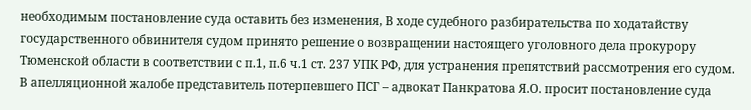необходимым постановление суда оставить без изменения, В ходе судебного разбирательства по ходатайству государственного обвинителя судом принято решение о возвращении настоящего уголовного дела прокурору Тюменской области в соответствии с п.1, п.6 ч.1 ст. 237 УПК РФ, для устранения препятствий рассмотрения его судом. В апелляционной жалобе представитель потерпевшего ПСГ – адвокат Панкратова Я.О. просит постановление суда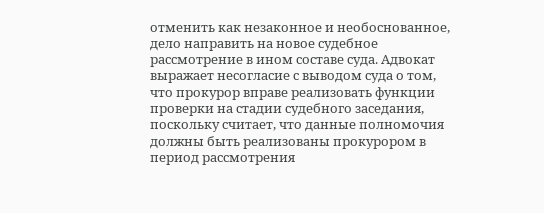отменить как незаконное и необоснованное, дело направить на новое судебное рассмотрение в ином составе суда. Адвокат выражает несогласие с выводом суда о том, что прокурор вправе реализовать функции проверки на стадии судебного заседания, поскольку считает, что данные полномочия должны быть реализованы прокурором в период рассмотрения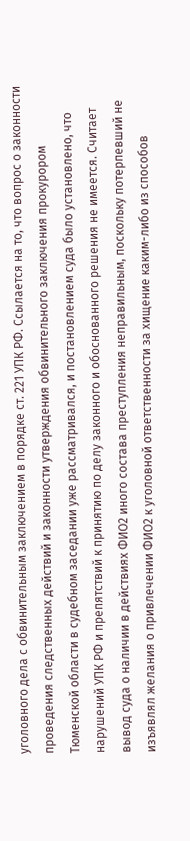уголовного дела с обвинительным заключением в порядке ст. 221 УПК РФ. Ссылается на то, что вопрос о законности проведения следственных действий и законности утверждения обвинительного заключения прокурором Тюменской области в судебном заседании уже рассматривался, и постановлением суда было установлено, что нарушений УПК РФ и препятствий к принятию по делу законного и обоснованного решения не имеется. Считает вывод суда о наличии в действиях ФИО2 иного состава преступления неправильным, поскольку потерпевший не изъявлял желания о привлечении ФИО2 к уголовной ответственности за хищение каким-либо из способов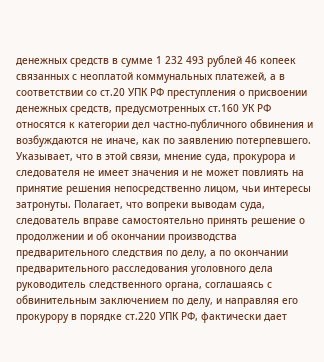денежных средств в сумме 1 232 493 рублей 46 копеек связанных с неоплатой коммунальных платежей, а в соответствии со ст.20 УПК РФ преступления о присвоении денежных средств, предусмотренных ст.160 УК РФ относятся к категории дел частно-публичного обвинения и возбуждаются не иначе, как по заявлению потерпевшего. Указывает, что в этой связи, мнение суда, прокурора и следователя не имеет значения и не может повлиять на принятие решения непосредственно лицом, чьи интересы затронуты. Полагает, что вопреки выводам суда, следователь вправе самостоятельно принять решение о продолжении и об окончании производства предварительного следствия по делу, а по окончании предварительного расследования уголовного дела руководитель следственного органа, соглашаясь с обвинительным заключением по делу, и направляя его прокурору в порядке ст.220 УПК РФ, фактически дает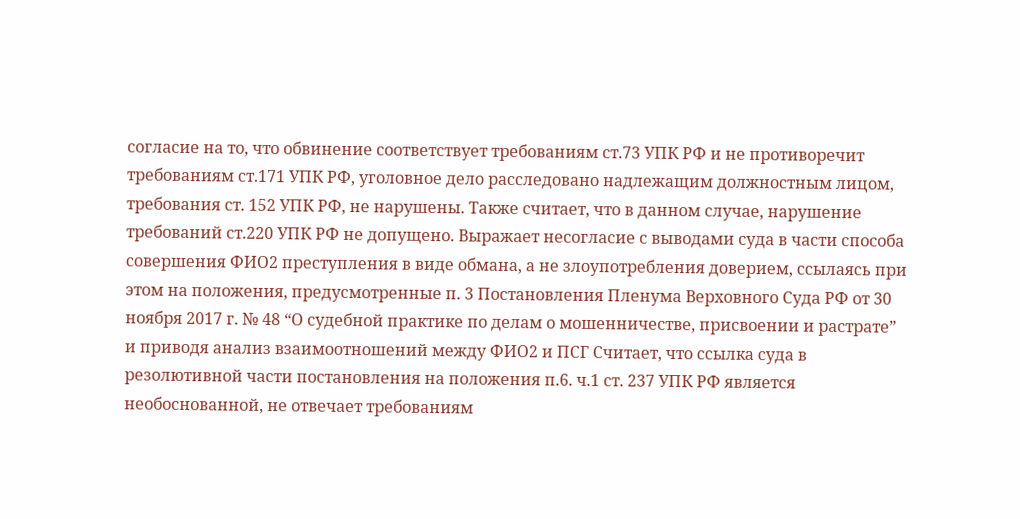согласие на то, что обвинение соответствует требованиям ст.73 УПК РФ и не противоречит требованиям ст.171 УПК РФ, уголовное дело расследовано надлежащим должностным лицом, требования ст. 152 УПК РФ, не нарушены. Также считает, что в данном случае, нарушение требований ст.220 УПК РФ не допущено. Выражает несогласие с выводами суда в части способа совершения ФИО2 преступления в виде обмана, а не злоупотребления доверием, ссылаясь при этом на положения, предусмотренные п. 3 Постановления Пленума Верховного Суда РФ от 30 ноября 2017 г. № 48 “О судебной практике по делам о мошенничестве, присвоении и растрате” и приводя анализ взаимоотношений между ФИО2 и ПСГ Считает, что ссылка суда в резолютивной части постановления на положения п.6. ч.1 ст. 237 УПК РФ является необоснованной, не отвечает требованиям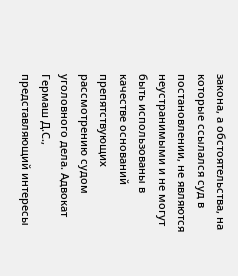закона, а обстоятельства, на которые ссылался суд в постановлении, не являются неустранимыми и не могут быть использованы в качестве оснований препятствующих рассмотрению судом уголовного дела. Адвокат Гермаш Д.С., представляющий интересы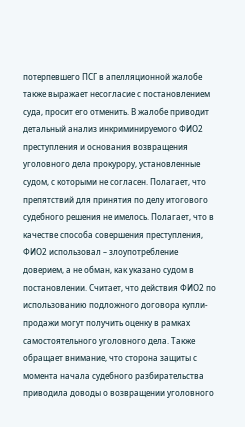потерпевшего ПСГ в апелляционной жалобе также выражает несогласие с постановлением суда, просит его отменить. В жалобе приводит детальный анализ инкриминируемого ФИО2 преступления и основания возвращения уголовного дела прокурору, установленные судом, с которыми не согласен. Полагает, что препятствий для принятия по делу итогового судебного решения не имелось. Полагает, что в качестве способа совершения преступления, ФИО2 использовал – злоупотребление доверием, а не обман, как указано судом в постановлении. Считает, что действия ФИО2 по использованию подложного договора купли-продажи могут получить оценку в рамках самостоятельного уголовного дела. Также обращает внимание, что сторона защиты с момента начала судебного разбирательства приводила доводы о возвращении уголовного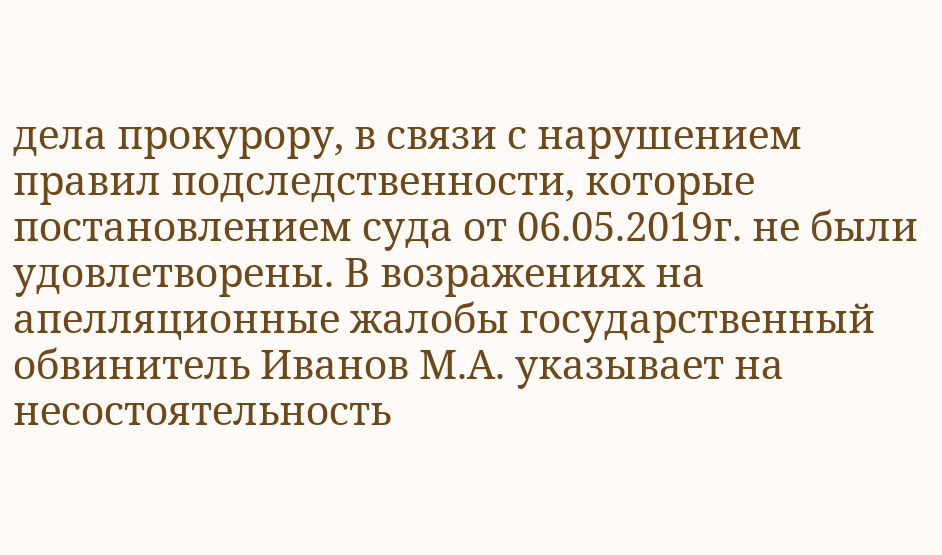дела прокурору, в связи с нарушением правил подследственности, которые постановлением суда от 06.05.2019г. не были удовлетворены. В возражениях на апелляционные жалобы государственный обвинитель Иванов М.А. указывает на несостоятельность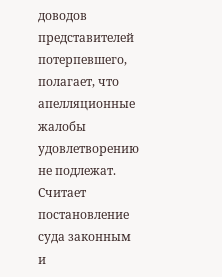доводов представителей потерпевшего, полагает, что апелляционные жалобы удовлетворению не подлежат. Считает постановление суда законным и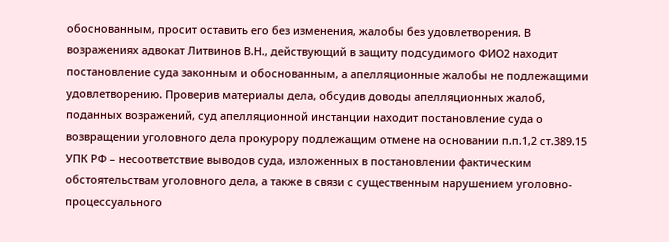обоснованным, просит оставить его без изменения, жалобы без удовлетворения. В возражениях адвокат Литвинов В.Н., действующий в защиту подсудимого ФИО2 находит постановление суда законным и обоснованным, а апелляционные жалобы не подлежащими удовлетворению. Проверив материалы дела, обсудив доводы апелляционных жалоб, поданных возражений, суд апелляционной инстанции находит постановление суда о возвращении уголовного дела прокурору подлежащим отмене на основании п.п.1,2 ст.389.15 УПК РФ – несоответствие выводов суда, изложенных в постановлении фактическим обстоятельствам уголовного дела, а также в связи с существенным нарушением уголовно-процессуального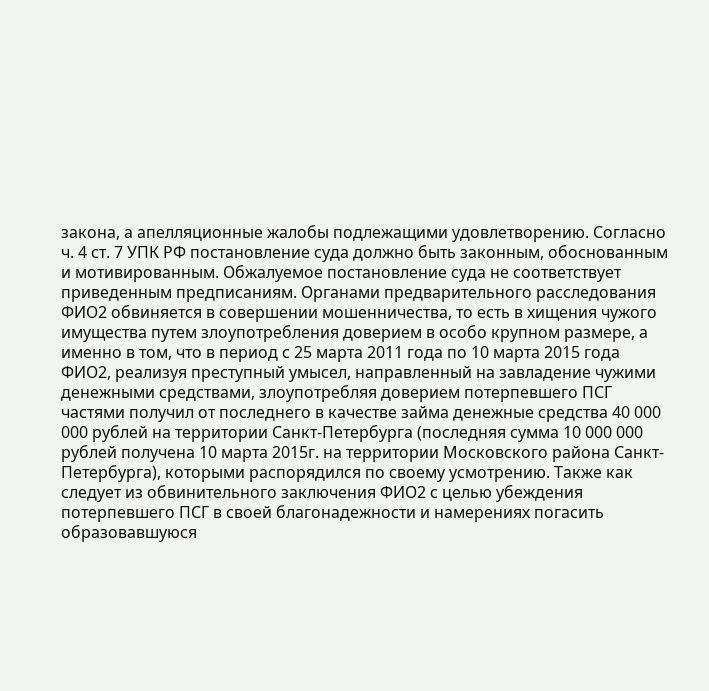закона, а апелляционные жалобы подлежащими удовлетворению. Согласно ч. 4 ст. 7 УПК РФ постановление суда должно быть законным, обоснованным и мотивированным. Обжалуемое постановление суда не соответствует приведенным предписаниям. Органами предварительного расследования ФИО2 обвиняется в совершении мошенничества, то есть в хищения чужого имущества путем злоупотребления доверием в особо крупном размере, а именно в том, что в период с 25 марта 2011 года по 10 марта 2015 года ФИО2, реализуя преступный умысел, направленный на завладение чужими денежными средствами, злоупотребляя доверием потерпевшего ПСГ частями получил от последнего в качестве займа денежные средства 40 000 000 рублей на территории Санкт-Петербурга (последняя сумма 10 000 000 рублей получена 10 марта 2015г. на территории Московского района Санкт-Петербурга), которыми распорядился по своему усмотрению. Также как следует из обвинительного заключения ФИО2 с целью убеждения потерпевшего ПСГ в своей благонадежности и намерениях погасить образовавшуюся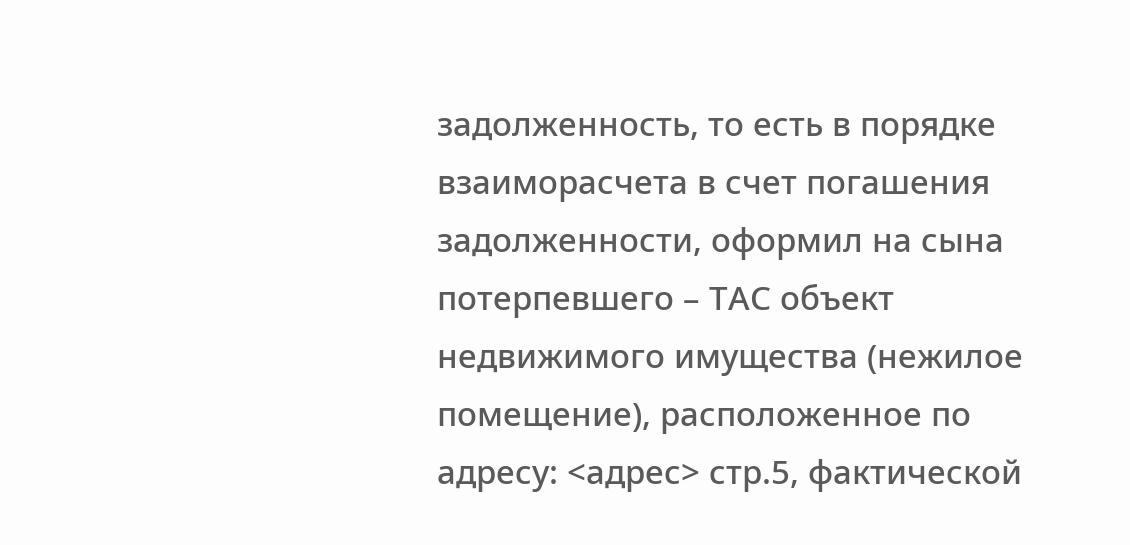задолженность, то есть в порядке взаиморасчета в счет погашения задолженности, оформил на сына потерпевшего – ТАС объект недвижимого имущества (нежилое помещение), расположенное по адресу: <адрес> стр.5, фактической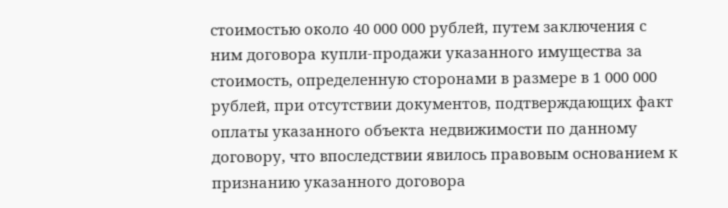стоимостью около 40 000 000 рублей, путем заключения с ним договора купли-продажи указанного имущества за стоимость, определенную сторонами в размере в 1 000 000 рублей, при отсутствии документов, подтверждающих факт оплаты указанного объекта недвижимости по данному договору, что впоследствии явилось правовым основанием к признанию указанного договора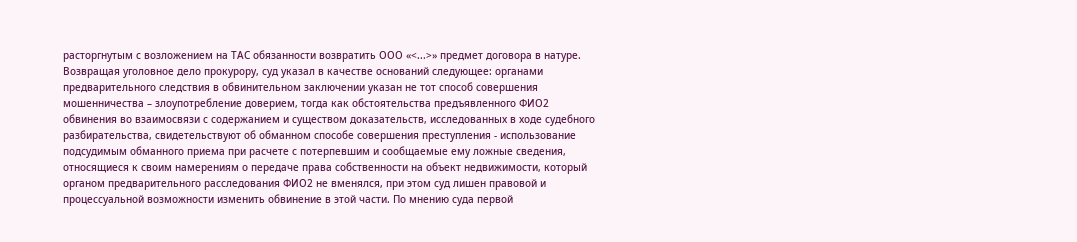расторгнутым с возложением на ТАС обязанности возвратить ООО «<...>» предмет договора в натуре. Возвращая уголовное дело прокурору, суд указал в качестве оснований следующее: органами предварительного следствия в обвинительном заключении указан не тот способ совершения мошенничества – злоупотребление доверием, тогда как обстоятельства предъявленного ФИО2 обвинения во взаимосвязи с содержанием и существом доказательств, исследованных в ходе судебного разбирательства, свидетельствуют об обманном способе совершения преступления - использование подсудимым обманного приема при расчете с потерпевшим и сообщаемые ему ложные сведения, относящиеся к своим намерениям о передаче права собственности на объект недвижимости, который органом предварительного расследования ФИО2 не вменялся, при этом суд лишен правовой и процессуальной возможности изменить обвинение в этой части. По мнению суда первой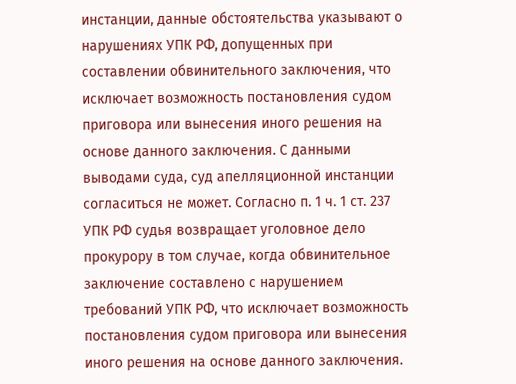инстанции, данные обстоятельства указывают о нарушениях УПК РФ, допущенных при составлении обвинительного заключения, что исключает возможность постановления судом приговора или вынесения иного решения на основе данного заключения. С данными выводами суда, суд апелляционной инстанции согласиться не может. Согласно п. 1 ч. 1 ст. 237 УПК РФ судья возвращает уголовное дело прокурору в том случае, когда обвинительное заключение составлено с нарушением требований УПК РФ, что исключает возможность постановления судом приговора или вынесения иного решения на основе данного заключения.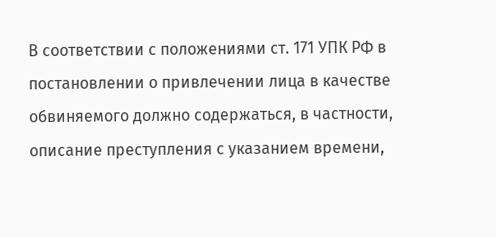В соответствии с положениями ст. 171 УПК РФ в постановлении о привлечении лица в качестве обвиняемого должно содержаться, в частности, описание преступления с указанием времени,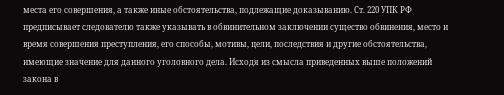места его совершения, а также иные обстоятельства, подлежащие доказыванию. Ст. 220 УПК РФ предписывает следователю также указывать в обвинительном заключении существо обвинения, место и время совершения преступления, его способы, мотивы, цели, последствия и другие обстоятельства, имеющие значение для данного уголовного дела. Исходя из смысла приведенных выше положений закона в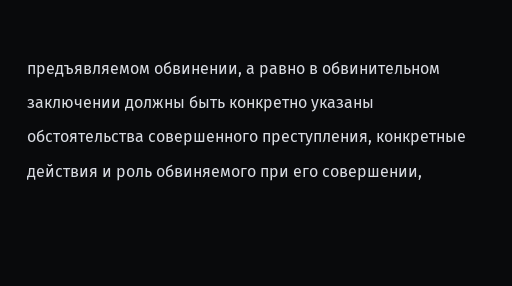предъявляемом обвинении, а равно в обвинительном заключении должны быть конкретно указаны обстоятельства совершенного преступления, конкретные действия и роль обвиняемого при его совершении,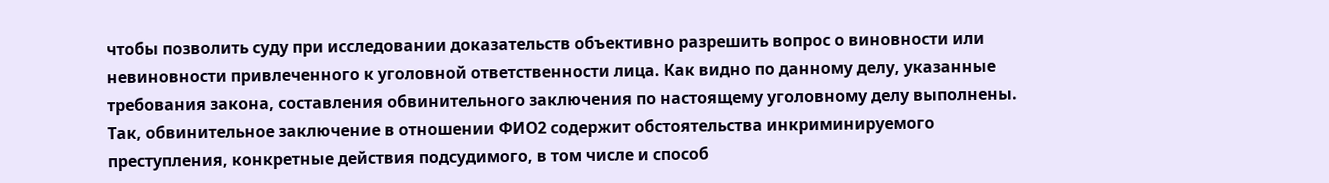чтобы позволить суду при исследовании доказательств объективно разрешить вопрос о виновности или невиновности привлеченного к уголовной ответственности лица. Как видно по данному делу, указанные требования закона, составления обвинительного заключения по настоящему уголовному делу выполнены. Так, обвинительное заключение в отношении ФИО2 содержит обстоятельства инкриминируемого преступления, конкретные действия подсудимого, в том числе и способ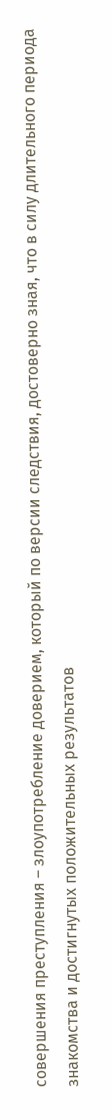совершения преступления – злоупотребление доверием, который по версии следствия, достоверно зная, что в силу длительного периода знакомства и достигнутых положительных результатов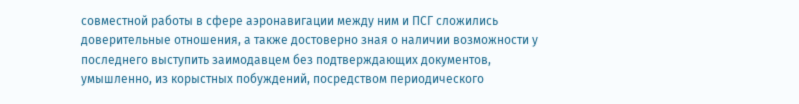совместной работы в сфере аэронавигации между ним и ПСГ сложились доверительные отношения, а также достоверно зная о наличии возможности у последнего выступить заимодавцем без подтверждающих документов, умышленно, из корыстных побуждений, посредством периодического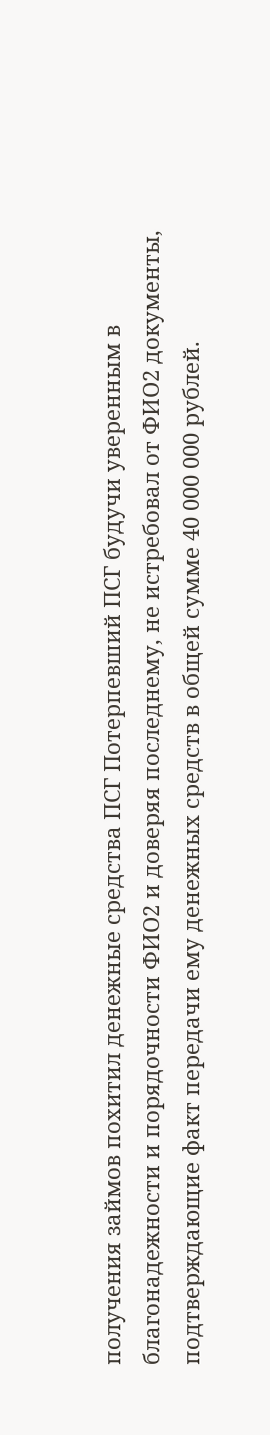получения займов похитил денежные средства ПСГ Потерпевший ПСГ будучи уверенным в благонадежности и порядочности ФИО2 и доверяя последнему, не истребовал от ФИО2 документы, подтверждающие факт передачи ему денежных средств в общей сумме 40 000 000 рублей.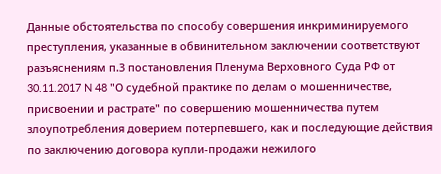Данные обстоятельства по способу совершения инкриминируемого преступления, указанные в обвинительном заключении соответствуют разъяснениям п.3 постановления Пленума Верховного Суда РФ от 30.11.2017 N 48 "О судебной практике по делам о мошенничестве, присвоении и растрате" по совершению мошенничества путем злоупотребления доверием потерпевшего, как и последующие действия по заключению договора купли-продажи нежилого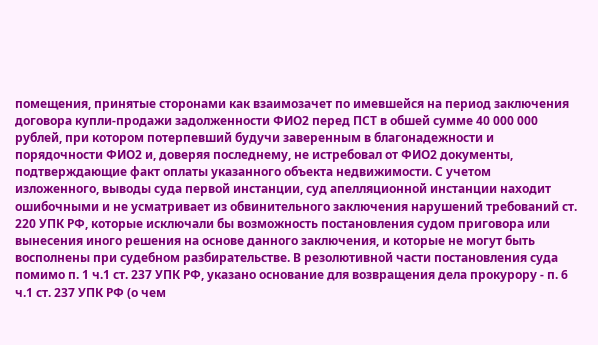помещения, принятые сторонами как взаимозачет по имевшейся на период заключения договора купли-продажи задолженности ФИО2 перед ПСТ в обшей сумме 40 000 000 рублей, при котором потерпевший будучи заверенным в благонадежности и порядочности ФИО2 и, доверяя последнему, не истребовал от ФИО2 документы, подтверждающие факт оплаты указанного объекта недвижимости. С учетом изложенного, выводы суда первой инстанции, суд апелляционной инстанции находит ошибочными и не усматривает из обвинительного заключения нарушений требований ст. 220 УПК РФ, которые исключали бы возможность постановления судом приговора или вынесения иного решения на основе данного заключения, и которые не могут быть восполнены при судебном разбирательстве. В резолютивной части постановления суда помимо п. 1 ч.1 ст. 237 УПК РФ, указано основание для возвращения дела прокурору - п. 6 ч.1 ст. 237 УПК РФ (о чем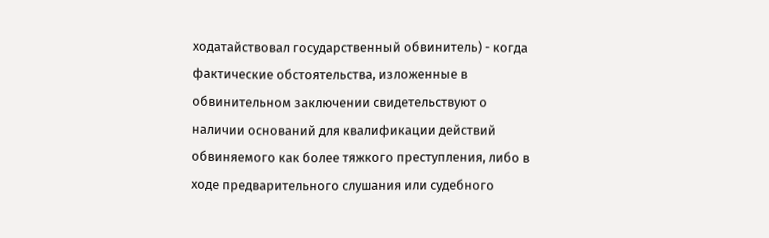ходатайствовал государственный обвинитель) - когда фактические обстоятельства, изложенные в обвинительном заключении свидетельствуют о наличии оснований для квалификации действий обвиняемого как более тяжкого преступления, либо в ходе предварительного слушания или судебного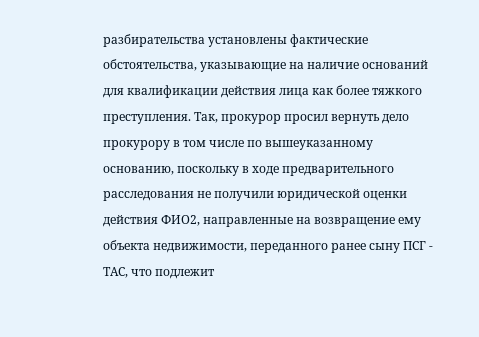разбирательства установлены фактические обстоятельства, указывающие на наличие оснований для квалификации действия лица как более тяжкого преступления. Так, прокурор просил вернуть дело прокурору в том числе по вышеуказанному основанию, поскольку в ходе предварительного расследования не получили юридической оценки действия ФИО2, направленные на возвращение ему объекта недвижимости, переданного ранее сыну ПСГ - ТАС, что подлежит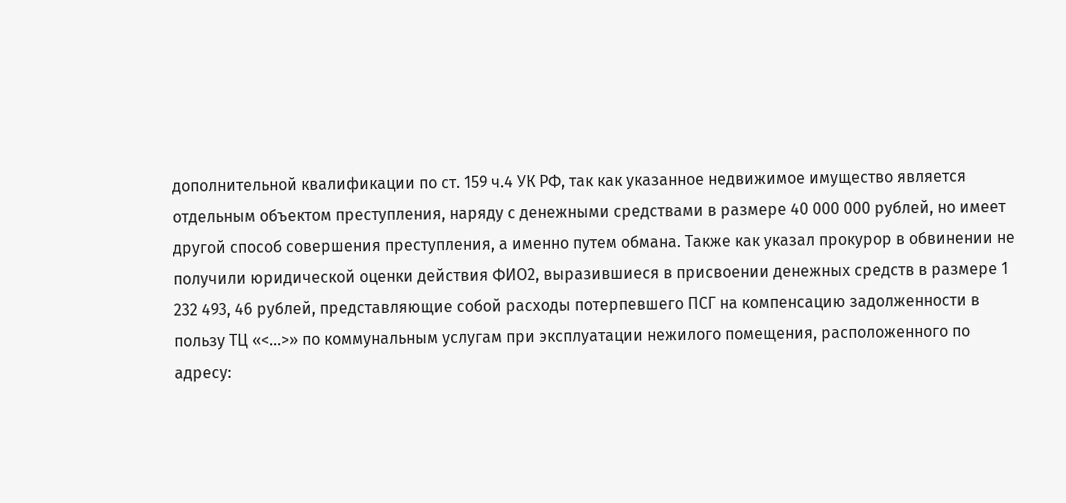дополнительной квалификации по ст. 159 ч.4 УК РФ, так как указанное недвижимое имущество является отдельным объектом преступления, наряду с денежными средствами в размере 40 000 000 рублей, но имеет другой способ совершения преступления, а именно путем обмана. Также как указал прокурор в обвинении не получили юридической оценки действия ФИО2, выразившиеся в присвоении денежных средств в размере 1 232 493, 46 рублей, представляющие собой расходы потерпевшего ПСГ на компенсацию задолженности в пользу ТЦ «<...>» по коммунальным услугам при эксплуатации нежилого помещения, расположенного по адресу: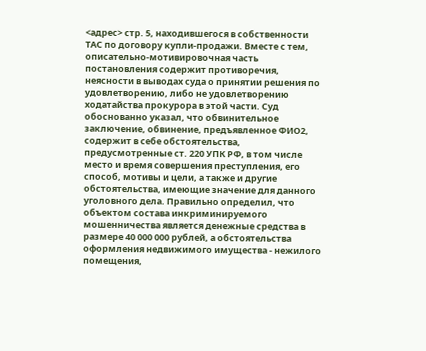<адрес> стр. 5, находившегося в собственности ТАС по договору купли-продажи. Вместе с тем, описательно-мотивировочная часть постановления содержит противоречия, неясности в выводах суда о принятии решения по удовлетворению, либо не удовлетворению ходатайства прокурора в этой части. Суд обоснованно указал, что обвинительное заключение, обвинение, предъявленное ФИО2, содержит в себе обстоятельства, предусмотренные ст. 220 УПК РФ, в том числе место и время совершения преступления, его способ, мотивы и цели, а также и другие обстоятельства, имеющие значение для данного уголовного дела. Правильно определил, что объектом состава инкриминируемого мошенничества является денежные средства в размере 40 000 000 рублей, а обстоятельства оформления недвижимого имущества - нежилого помещения,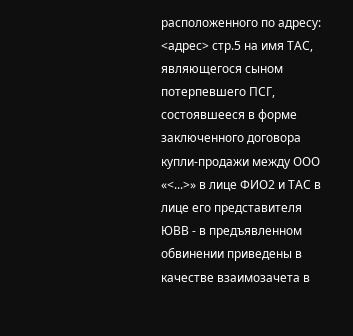расположенного по адресу: <адрес> стр.5 на имя ТАС, являющегося сыном потерпевшего ПСГ, состоявшееся в форме заключенного договора купли-продажи между ООО «<...>» в лице ФИО2 и ТАС в лице его представителя ЮВВ - в предъявленном обвинении приведены в качестве взаимозачета в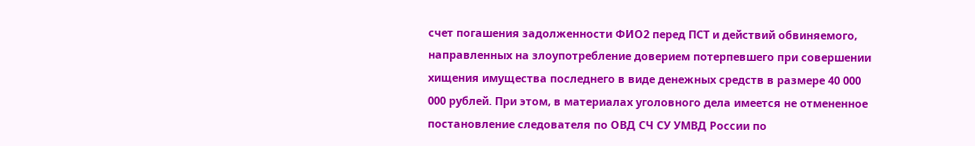счет погашения задолженности ФИО2 перед ПСТ и действий обвиняемого, направленных на злоупотребление доверием потерпевшего при совершении хищения имущества последнего в виде денежных средств в размере 40 000 000 рублей. При этом, в материалах уголовного дела имеется не отмененное постановление следователя по ОВД СЧ СУ УМВД России по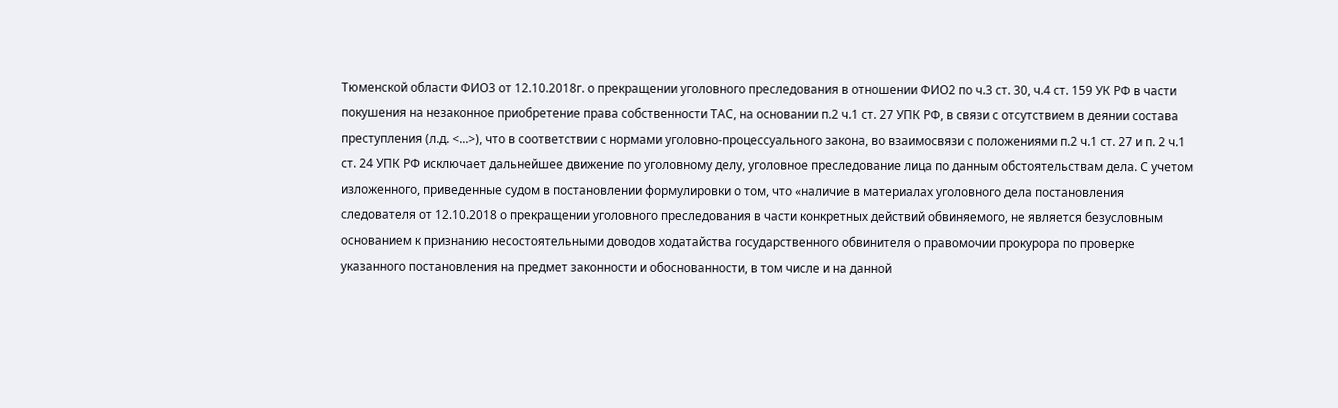Тюменской области ФИО3 от 12.10.2018г. о прекращении уголовного преследования в отношении ФИО2 по ч.3 ст. 30, ч.4 ст. 159 УК РФ в части покушения на незаконное приобретение права собственности ТАС, на основании п.2 ч.1 ст. 27 УПК РФ, в связи с отсутствием в деянии состава преступления (л.д. <...>), что в соответствии с нормами уголовно-процессуального закона, во взаимосвязи с положениями п.2 ч.1 ст. 27 и п. 2 ч.1 ст. 24 УПК РФ исключает дальнейшее движение по уголовному делу, уголовное преследование лица по данным обстоятельствам дела. С учетом изложенного, приведенные судом в постановлении формулировки о том, что «наличие в материалах уголовного дела постановления следователя от 12.10.2018 о прекращении уголовного преследования в части конкретных действий обвиняемого, не является безусловным основанием к признанию несостоятельными доводов ходатайства государственного обвинителя о правомочии прокурора по проверке указанного постановления на предмет законности и обоснованности, в том числе и на данной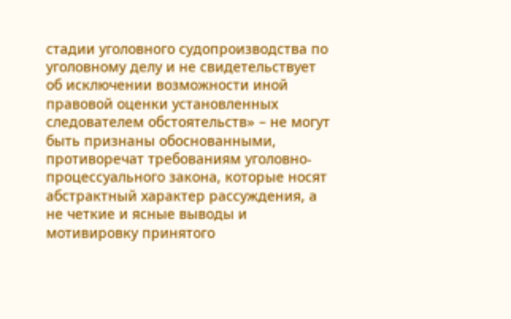стадии уголовного судопроизводства по уголовному делу и не свидетельствует об исключении возможности иной правовой оценки установленных следователем обстоятельств» – не могут быть признаны обоснованными, противоречат требованиям уголовно-процессуального закона, которые носят абстрактный характер рассуждения, а не четкие и ясные выводы и мотивировку принятого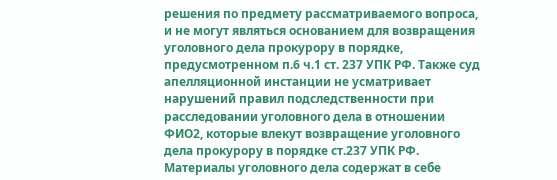решения по предмету рассматриваемого вопроса, и не могут являться основанием для возвращения уголовного дела прокурору в порядке, предусмотренном п.6 ч.1 ст. 237 УПК РФ. Также суд апелляционной инстанции не усматривает нарушений правил подследственности при расследовании уголовного дела в отношении ФИО2, которые влекут возвращение уголовного дела прокурору в порядке ст.237 УПК РФ. Материалы уголовного дела содержат в себе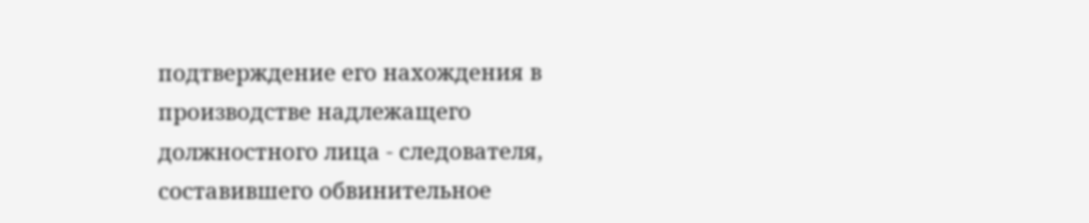подтверждение его нахождения в производстве надлежащего должностного лица - следователя, составившего обвинительное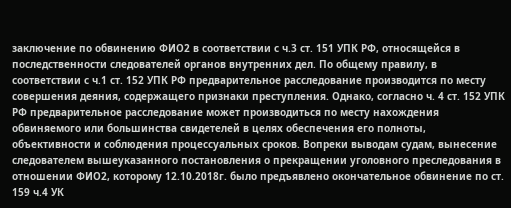заключение по обвинению ФИО2 в соответствии с ч.3 ст. 151 УПК РФ, относящейся в последственности следователей органов внутренних дел. По общему правилу, в соответствии с ч.1 ст. 152 УПК РФ предварительное расследование производится по месту совершения деяния, содержащего признаки преступления. Однако, согласно ч. 4 ст. 152 УПК РФ предварительное расследование может производиться по месту нахождения обвиняемого или большинства свидетелей в целях обеспечения его полноты, объективности и соблюдения процессуальных сроков. Вопреки выводам судам, вынесение следователем вышеуказанного постановления о прекращении уголовного преследования в отношении ФИО2, которому 12.10.2018г. было предъявлено окончательное обвинение по ст. 159 ч.4 УК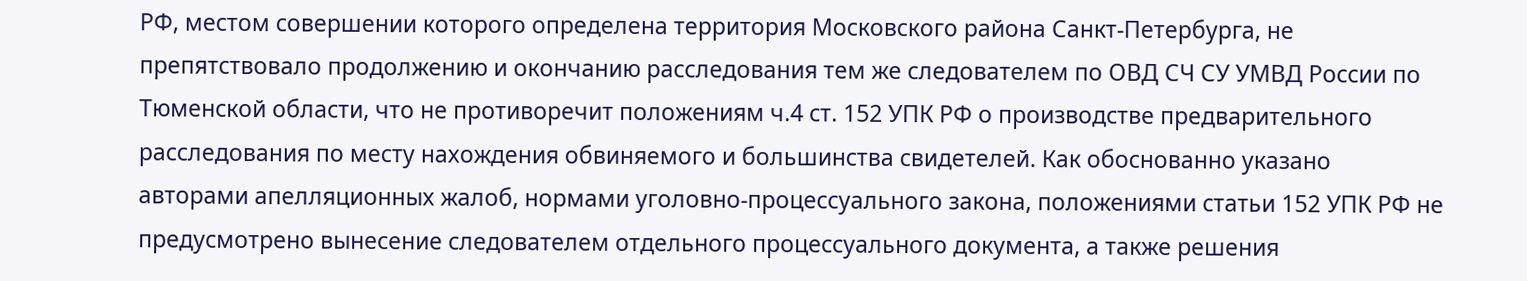РФ, местом совершении которого определена территория Московского района Санкт-Петербурга, не препятствовало продолжению и окончанию расследования тем же следователем по ОВД СЧ СУ УМВД России по Тюменской области, что не противоречит положениям ч.4 ст. 152 УПК РФ о производстве предварительного расследования по месту нахождения обвиняемого и большинства свидетелей. Как обоснованно указано авторами апелляционных жалоб, нормами уголовно-процессуального закона, положениями статьи 152 УПК РФ не предусмотрено вынесение следователем отдельного процессуального документа, а также решения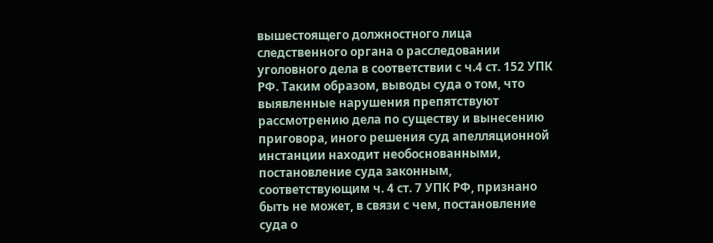вышестоящего должностного лица следственного органа о расследовании уголовного дела в соответствии с ч.4 ст. 152 УПК РФ. Таким образом, выводы суда о том, что выявленные нарушения препятствуют рассмотрению дела по существу и вынесению приговора, иного решения суд апелляционной инстанции находит необоснованными, постановление суда законным, соответствующим ч. 4 ст. 7 УПК РФ, признано быть не может, в связи с чем, постановление суда о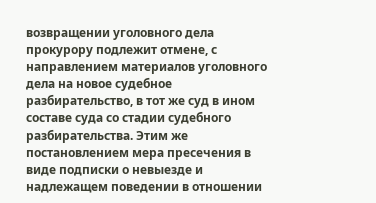возвращении уголовного дела прокурору подлежит отмене, с направлением материалов уголовного дела на новое судебное разбирательство, в тот же суд в ином составе суда со стадии судебного разбирательства. Этим же постановлением мера пресечения в виде подписки о невыезде и надлежащем поведении в отношении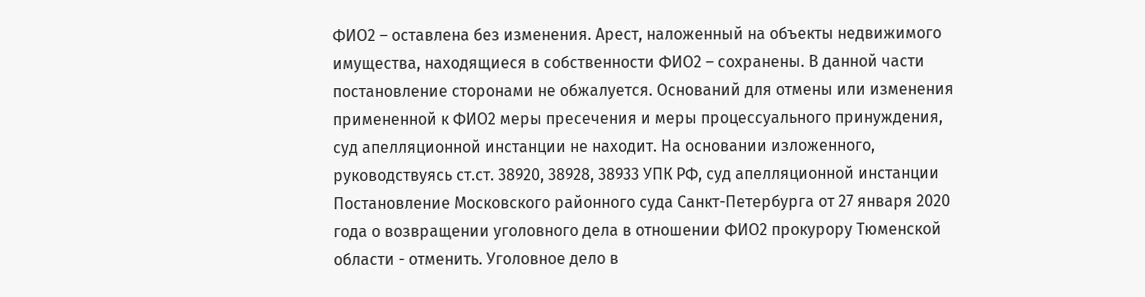ФИО2 – оставлена без изменения. Арест, наложенный на объекты недвижимого имущества, находящиеся в собственности ФИО2 – сохранены. В данной части постановление сторонами не обжалуется. Оснований для отмены или изменения примененной к ФИО2 меры пресечения и меры процессуального принуждения, суд апелляционной инстанции не находит. На основании изложенного, руководствуясь ст.ст. 38920, 38928, 38933 УПК РФ, суд апелляционной инстанции Постановление Московского районного суда Санкт-Петербурга от 27 января 2020 года о возвращении уголовного дела в отношении ФИО2 прокурору Тюменской области - отменить. Уголовное дело в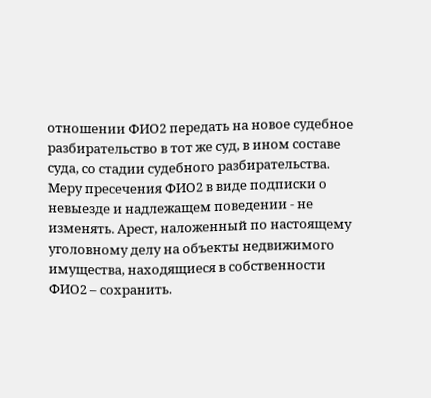отношении ФИО2 передать на новое судебное разбирательство в тот же суд, в ином составе суда, со стадии судебного разбирательства. Меру пресечения ФИО2 в виде подписки о невыезде и надлежащем поведении - не изменять. Арест, наложенный по настоящему уголовному делу на объекты недвижимого имущества, находящиеся в собственности ФИО2 – сохранить.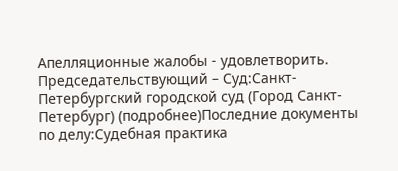Апелляционные жалобы - удовлетворить. Председательствующий – Суд:Санкт-Петербургский городской суд (Город Санкт-Петербург) (подробнее)Последние документы по делу:Судебная практика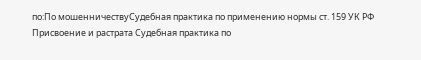по:По мошенничествуСудебная практика по применению нормы ст. 159 УК РФ Присвоение и растрата Судебная практика по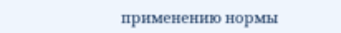применению нормы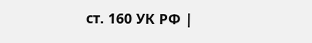ст. 160 УК РФ |